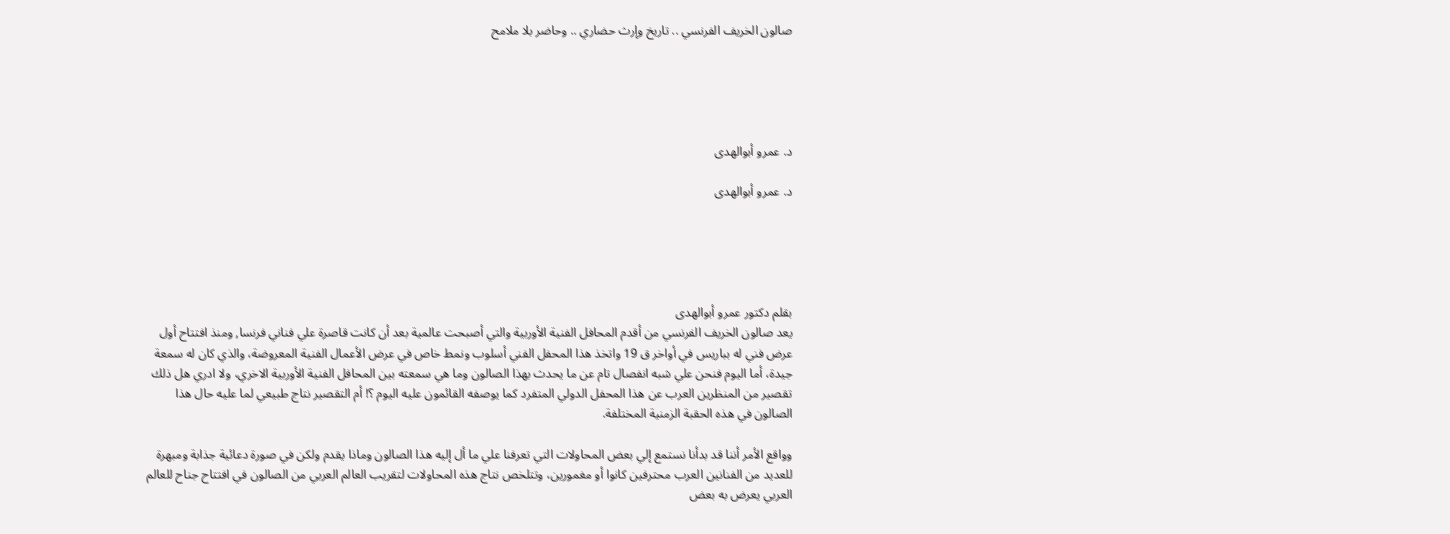صالون الخريف الفرنسي .. تاريخ وإرث حضاري .. وحاضر بلا ملامح





د. عمرو أبوالهدى

د. عمرو أبوالهدى





بقلم دكتور عمرو أبوالهدى
يعد صالون الخريف الفرنسي من أقدم المحافل الفنية الأوربية والتي أصبحت عالمية بعد أن كانت قاصرة علي فناني فرنسا, ومنذ افتتاح أول عرض فني له بباريس في أواخر ق 19 واتخذ هذا المحفل الفني أسلوب ونمط خاص في عرض الأعمال الفنية المعروضة، والذي كان له سمعة جيدة، أما اليوم فنحن علي شبه انفصال تام عن ما يحدث بهذا الصالون وما هي سمعته بين المحافل الفنية الأوربية الاخري، ولا ادري هل ذلك تقصير من المنظرين العرب عن هذا المحفل الدولي المتفرد كما يوصفه القائمون عليه اليوم ؟! أم التقصير نتاج طبيعي لما عليه حال هذا الصالون في هذه الحقبة الزمنية المختلفة.

وواقع الأمر أننا قد بدأنا نستمع إلي بعض المحاولات التي تعرفنا علي ما أل إليه هذا الصالون وماذا يقدم ولكن في صورة دعائية جذابة ومبهرة للعديد من الفنانين العرب محترفين كانوا أو مغمورين، وتتلخص نتاج هذه المحاولات لتقريب العالم العربي من الصالون في افتتاح جناح للعالم العربي يعرض به بعض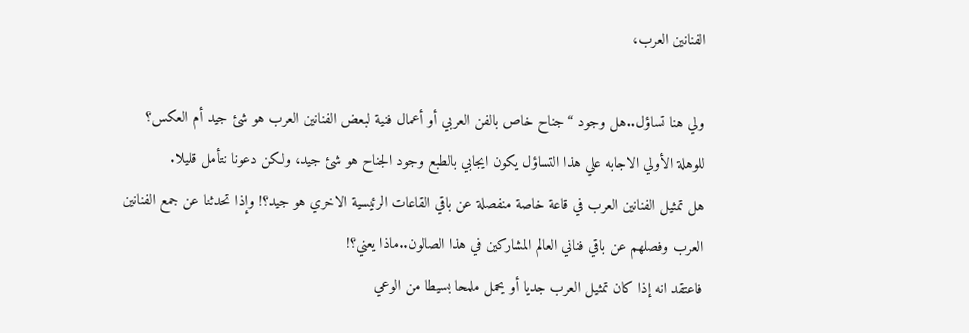الفنانين العرب،

ولي هنا تساؤل..هل وجود “جناح خاص بالفن العربي أو أعمال فنية لبعض الفنانين العرب هو شئ جيد أم العكس؟
للوهلة الأولي الاجابه علي هذا التساؤل يكون ايجابي بالطبع وجود الجناح هو شئ جيد، ولكن دعونا نتأمل قليلا.
هل تمثيل الفنانين العرب في قاعة خاصة منفصلة عن باقي القاعات الرئيسية الاخري هو جيد؟! وإذا تحدثنا عن جمع الفنانين العرب وفصلهم عن باقي فناني العالم المشاركين في هذا الصالون..ماذا يعني؟!
فاعتقد انه إذا كان تمثيل العرب جديا أو يحمل ملمحا بسيطا من الوعي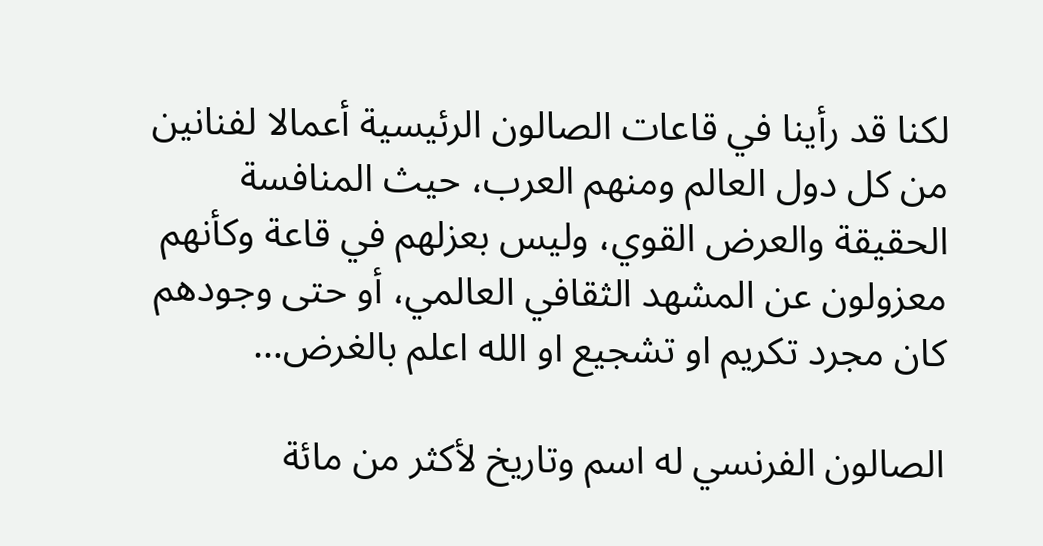لكنا قد رأينا في قاعات الصالون الرئيسية أعمالا لفنانين من كل دول العالم ومنهم العرب، حيث المنافسة الحقيقة والعرض القوي، وليس بعزلهم في قاعة وكأنهم معزولون عن المشهد الثقافي العالمي، أو حتى وجودهم كان مجرد تكريم او تشجيع او الله اعلم بالغرض…

الصالون الفرنسي له اسم وتاريخ لأكثر من مائة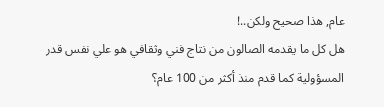عام, هذا صحيح ولكن..!
هل كل ما يقدمه الصالون من نتاج فني وثقافي هو علي نفس قدر المسؤولية كما قدم منذ أكثر من 100 عام؟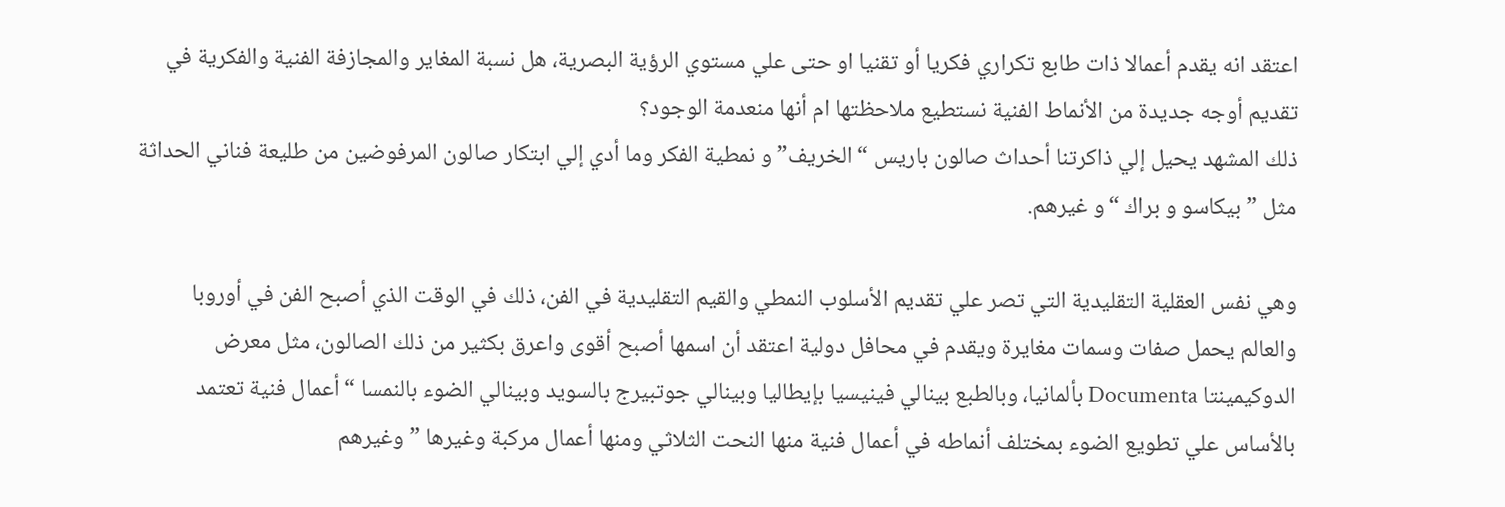اعتقد انه يقدم أعمالا ذات طابع تكراري فكريا أو تقنيا او حتى علي مستوي الرؤية البصرية، هل نسبة المغاير والمجازفة الفنية والفكرية في تقديم أوجه جديدة من الأنماط الفنية نستطيع ملاحظتها ام أنها منعدمة الوجود؟
ذلك المشهد يحيل إلي ذاكرتنا أحداث صالون باريس “الخريف”و نمطية الفكر وما أدي إلي ابتكار صالون المرفوضين من طليعة فناني الحداثة مثل ” بيكاسو و براك “و غيرهم.

وهي نفس العقلية التقليدية التي تصر علي تقديم الأسلوب النمطي والقيم التقليدية في الفن، ذلك في الوقت الذي أصبح الفن في أوروبا والعالم يحمل صفات وسمات مغايرة ويقدم في محافل دولية اعتقد أن اسمها أصبح أقوى واعرق بكثير من ذلك الصالون، مثل معرض الدوكيمينتا Documenta بألمانيا، وبالطبع بينالي فينيسيا بإيطاليا وبينالي جوتبيرج بالسويد وبينالي الضوء بالنمسا “أعمال فنية تعتمد بالأساس علي تطويع الضوء بمختلف أنماطه في أعمال فنية منها النحت الثلاثي ومنها أعمال مركبة وغيرها ” وغيرهم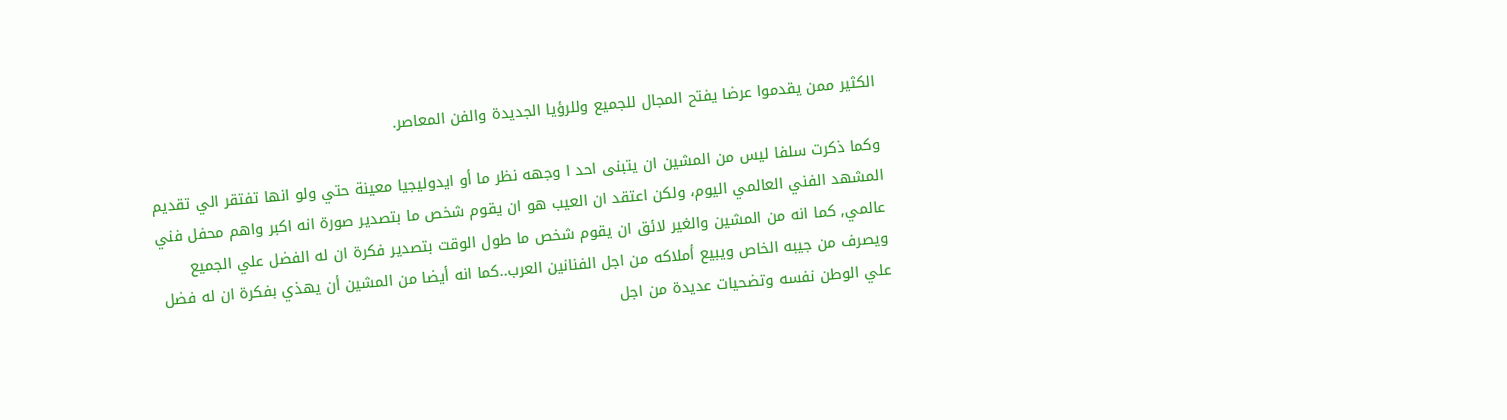الكثير ممن يقدموا عرضا يفتح المجال للجميع وللرؤيا الجديدة والفن المعاصر.

وكما ذكرت سلفا ليس من المشين ان يتبنى احد ا وجهه نظر ما أو ايدوليجيا معينة حتي ولو انها تفتقر الي تقديم المشهد الفني العالمي اليوم، ولكن اعتقد ان العيب هو ان يقوم شخص ما بتصدير صورة انه اكبر واهم محفل فني عالمي, كما انه من المشين والغير لائق ان يقوم شخص ما طول الوقت بتصدير فكرة ان له الفضل علي الجميع ويصرف من جيبه الخاص ويبيع أملاكه من اجل الفنانين العرب..كما انه أيضا من المشين أن يهذي بفكرة ان له فضل علي الوطن نفسه وتضحيات عديدة من اجل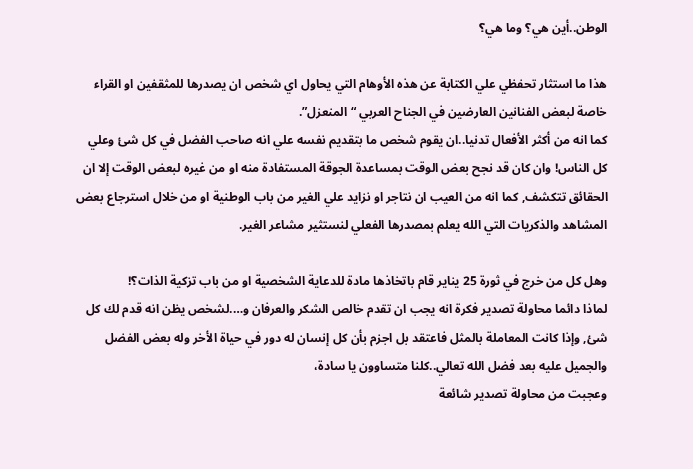الوطن..أين هي؟ وما هي؟

هذا ما استثار تحفظي علي الكتابة عن هذه الأوهام التي يحاول اي شخص ان يصدرها للمثقفين او القراء خاصة لبعض الفنانين العارضين في الجناح العربي “المنعزل”.
كما انه من أكثر الأفعال تدنيا..ان يقوم شخص ما بتقديم نفسه علي انه صاحب الفضل في كل شئ وعلي كل الناس! وان كان قد نجح بعض الوقت بمساعدة الجوقة المستفادة منه او من غيره لبعض الوقت إلا ان الحقائق تتكشف, كما انه من العيب ان نتاجر او نزايد علي الغير من باب الوطنية او من خلال استرجاع بعض المشاهد والذكريات التي الله يعلم بمصدرها الفعلي لنستثير مشاعر الغير.

وهل كل من خرج في ثورة 25 يناير قام باتخاذها مادة للدعاية الشخصية او من باب تزكية الذات؟!
لماذا دائما محاولة تصدير فكرة انه يجب ان تقدم خالص الشكر والعرفان و….لشخص يظن انه قدم لك كل شئ, وإذا كانت المعاملة بالمثل فاعتقد بل اجزم بأن كل إنسان له دور في حياة الأخر وله بعض الفضل والجميل عليه بعد فضل الله تعالي..كلنا متساوون يا سادة،
وعجبت من محاولة تصدير شائعة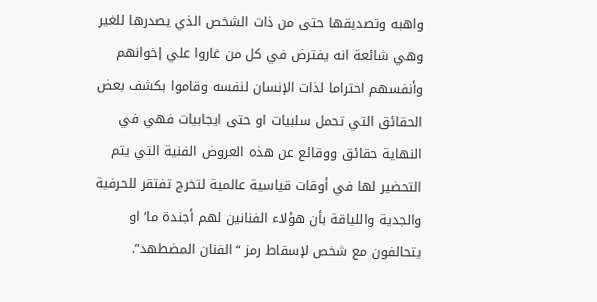واهبه وتصديقها حتى من ذات الشخص الذي يصدرها للغير وهي شائعة انه يفترض في كل من غاروا علي إخوانهم وأنفسهم احتراما لذات الإنسان لنفسه وقاموا بكشف بعض الحقائق التي تحمل سلبيات او حتى ايجابيات فهي في النهاية حقائق ووقائع عن هذه العروض الفنية التي يتم التحضير لها في أوقات قياسية عالمية لتخرج تفتقر للحرفية والجدية واللياقة بأن هؤلاء الفنانين لهم أجندة ما’ او يتحالفون مع شخص لإسقاط رمز “الفنان المضطهد”.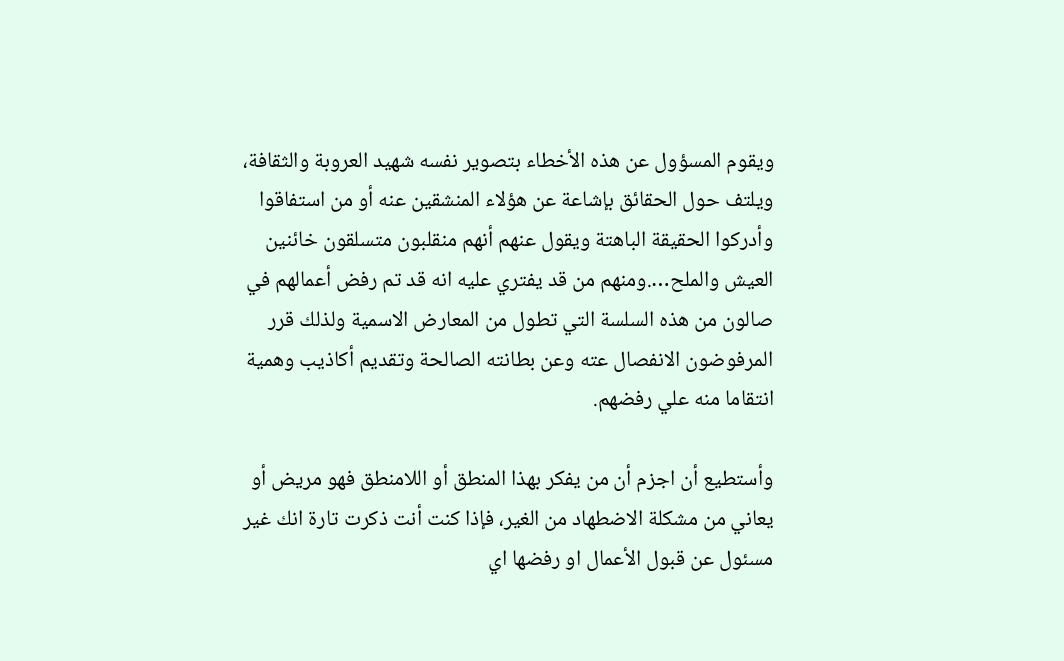ويقوم المسؤول عن هذه الأخطاء بتصوير نفسه شهيد العروبة والثقافة، ويلتف حول الحقائق بإشاعة عن هؤلاء المنشقين عنه أو من استفاقوا وأدركوا الحقيقة الباهتة ويقول عنهم أنهم منقلبون متسلقون خائنين العيش والملح….ومنهم من قد يفتري عليه انه قد تم رفض أعمالهم في صالون من هذه السلسة التي تطول من المعارض الاسمية ولذلك قرر المرفوضون الانفصال عته وعن بطانته الصالحة وتقديم أكاذيب وهمية انتقاما منه علي رفضهم.

وأستطيع أن اجزم أن من يفكر بهذا المنطق أو اللامنطق فهو مريض أو يعاني من مشكلة الاضطهاد من الغير، فإذا كنت أنت ذكرت تارة انك غير مسئول عن قبول الأعمال او رفضها اي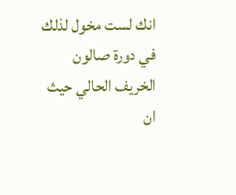انك لست مخول لذلك في دورة صالون الخريف الحالي حيث ان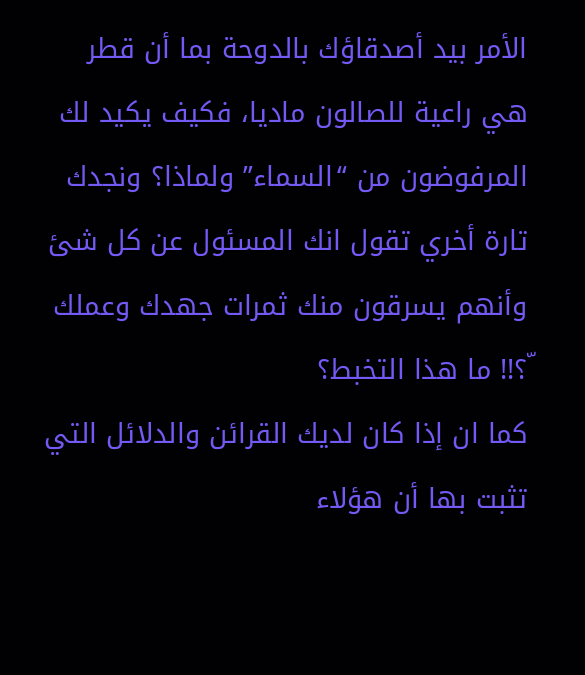الأمر بيد أصدقاؤك بالدوحة بما أن قطر هي راعية للصالون ماديا، فكيف يكيد لك المرفوضون من “السماء” ولماذا؟ ونجدك تارة أخري تقول انك المسئول عن كل شئ وأنهم يسرقون منك ثمرات جهدك وعملك ؟ّ!! ما هذا التخبط؟
كما ان إذا كان لديك القرائن والدلائل التي تثبت بها أن هؤلاء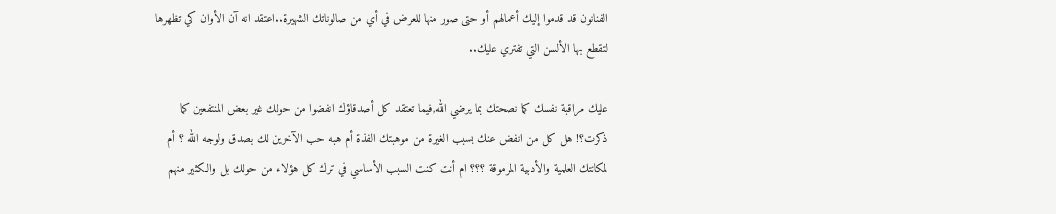الفنانون قد قدموا إليك أعمالهم أو حتى صور منها للعرض في أي من صالوناتك الشهيرة..اعتقد انه آن الأوان كي تظهرها لتقطع بها الألسن التي تفتري عليك..

عليك مراقبة نفسك كما نصحتك بما يرضي الله,فيما تعتقد كل أصدقاؤك انفضوا من حولك غير بعض المنتفعين كما ذكرت؟! هل كل من انفض عنك بسبب الغيرة من موهبتك الفذة أم هبه حب الآخرين لك بصدق ولوجه الله ؟ أم لمكانتك العلمية والأدبية المرموقة ؟؟؟ ام أنت كنت السبب الأساسي في ترك كل هؤلاء من حولك بل والكثير منهم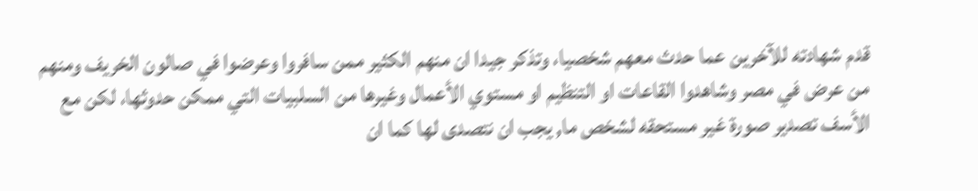قدم شهادته للآخرين عما حدث معهم شخصيا، وتذكر جيدا ان منهم الكثير ممن سافروا وعرضوا في صالون الخريف ومنهم من عرض في مصر وشاهدوا القاعات او التنظيم او مستوي الأعمال وغيرها من السلبيات التي ممكن حدوثها، لكن مع الأسف تصدير صورة غير مستحقه لشخص ما, يجب ان نتصدى لها كما ان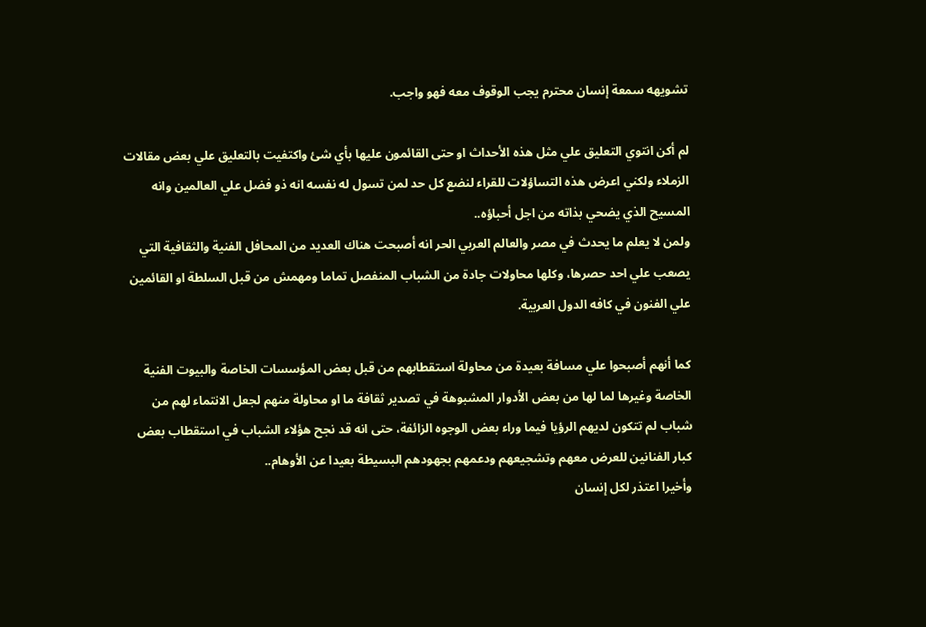تشويهه سمعة إنسان محترم يجب الوقوف معه فهو واجب.

لم أكن انتوي التعليق علي مثل هذه الأحداث او حتى القائمون عليها بأي شئ واكتفيت بالتعليق علي بعض مقالات الزملاء ولكني اعرض هذه التساؤلات للقراء لنضع كل حد لمن تسول له نفسه انه ذو فضل علي العالمين وانه المسيح الذي يضحي بذاته من اجل أحباؤه..
ولمن لا يعلم ما يحدث في مصر والعالم العربي الحر انه أصبحت هناك العديد من المحافل الفنية والثقافية التي يصعب علي احد حصرها، وكلها محاولات جادة من الشباب المنفصل تماما ومهمش من قبل السلطة او القائمين علي الفنون في كافه الدول العربية.

كما أنهم أصبحوا علي مسافة بعيدة من محاولة استقطابهم من قبل بعض المؤسسات الخاصة والبيوت الفنية الخاصة وغيرها لما لها من بعض الأدوار المشبوهة في تصدير ثقافة ما او محاولة منهم لجعل الانتماء لهم من شباب لم تتكون لديهم الرؤيا فيما وراء بعض الوجوه الزائفة، حتى انه قد نجح هؤلاء الشباب في استقطاب بعض كبار الفنانين للعرض معهم وتشجيعهم ودعمهم بجهودهم البسيطة بعيدا عن الأوهام..
وأخيرا اعتذر لكل إنسان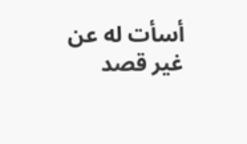أسأت له عن غير قصد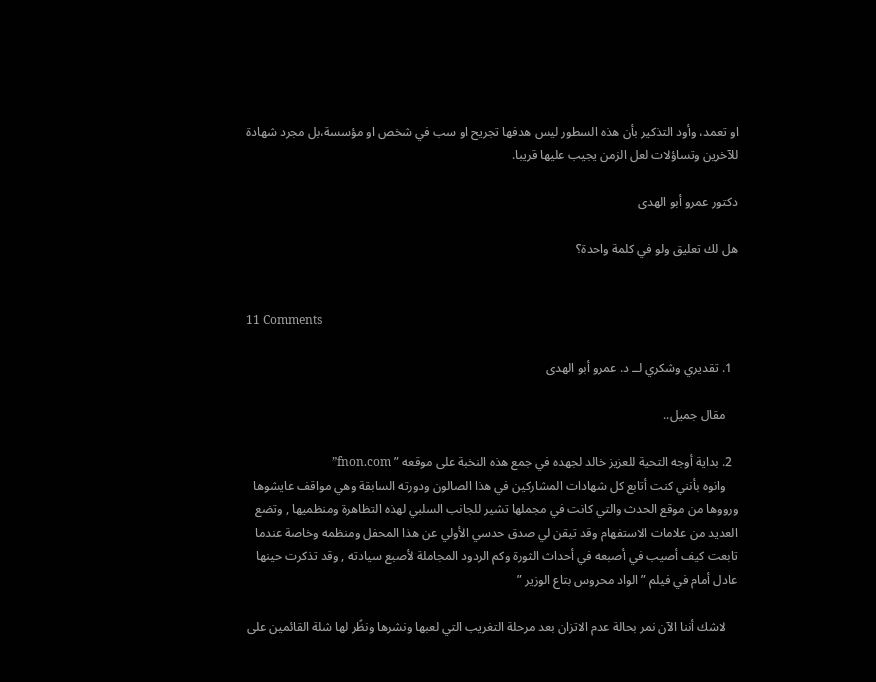او تعمد، وأود التذكير بأن هذه السطور ليس هدفها تجريح او سب في شخص او مؤسسة،بل مجرد شهادة للآخرين وتساؤلات لعل الزمن يجيب عليها قريبا.

دكتور عمرو أبو الهدى

هل لك تعليق ولو في كلمة واحدة؟


11 Comments

  1. تقديري وشكري لــ د. عمرو أبو الهدى

    مقال جميل..

  2. بداية أوجه التحية للعزيز خالد لجهده في جمع هذه النخبة على موقعه ” fnon.com”
    وانوه بأنني كنت أتابع كل شهادات المشاركين في هذا الصالون ودورته السابقة وهي مواقف عايشوها ورووها من موقع الحدث والتي كانت في مجملها تشير للجانب السلبي لهذه التظاهرة ومنظميها , وتضع العديد من علامات الاستفهام وقد تيقن لي صدق حدسي الأولي عن هذا المحفل ومنظمه وخاصة عندما تابعت كيف أصيب في أصبعه في أحداث الثورة وكم الردود المجاملة لأصبع سيادته , وقد تذكرت حينها عادل أمام في فيلم ” الواد محروس بتاع الوزير ”

    لاشك أننا الآن نمر بحالة عدم الاتزان بعد مرحلة التغريب التي لعبها ونشرها ونظًر لها شلة القائمين على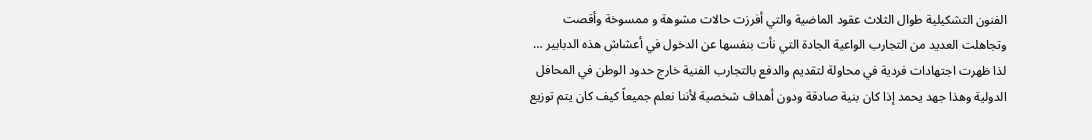الفنون التشكيلية طوال الثلاث عقود الماضية والتي أفرزت حالات مشوهة و ممسوخة وأقصت وتجاهلت العديد من التجارب الواعية الجادة التي نأت بنفسها عن الدخول في أعشاش هذه الدبابير … لذا ظهرت اجتهادات فردية في محاولة لتقديم والدفع بالتجارب الفنية خارج حدود الوطن في المحافل الدولية وهذا جهد يحمد إذا كان بنية صادقة ودون أهداف شخصية لأننا نعلم جميعاً كيف كان يتم توزيع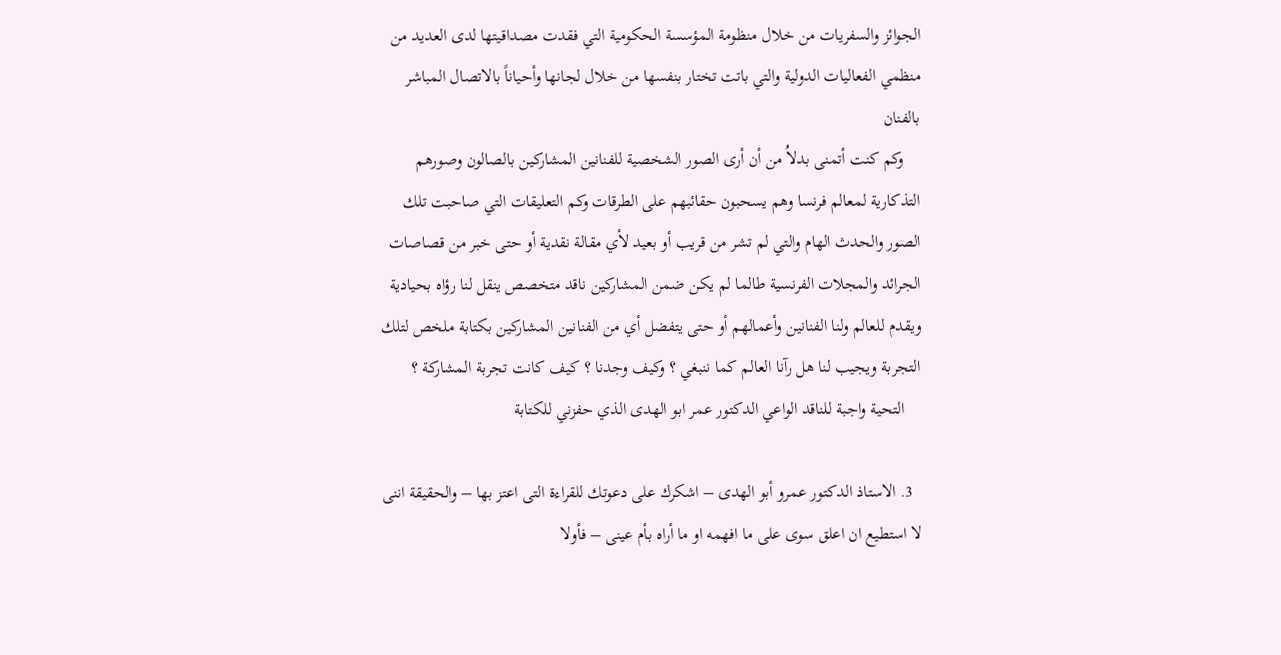الجوائز والسفريات من خلال منظومة المؤسسة الحكومية التي فقدت مصداقيتها لدى العديد من منظمي الفعاليات الدولية والتي باتت تختار بنفسها من خلال لجانها وأحياناً بالاتصال المباشر بالفنان
    وكم كنت أتمنى بدلاُ من أن أرى الصور الشخصية للفنانين المشاركين بالصالون وصورهم التذكارية لمعالم فرنسا وهم يسحبون حقائبهم على الطرقات وكم التعليقات التي صاحبت تلك الصور والحدث الهام والتي لم تشر من قريب أو بعيد لأي مقالة نقدية أو حتى خبر من قصاصات الجرائد والمجلات الفرنسية طالما لم يكن ضمن المشاركين ناقد متخصص ينقل لنا رؤاه بحيادية ويقدم للعالم ولنا الفنانين وأعمالهم أو حتى يتفضل أي من الفنانين المشاركين بكتابة ملخص لتلك التجربة ويجيب لنا هل رآنا العالم كما ننبغي ؟ وكيف وجدنا ؟ كيف كانت تجربة المشاركة ؟
    التحية واجبة للناقد الواعي الدكتور عمر ابو الهدى الذي حفزني للكتابة

  3. الاستاذ الدكتور عمرو أبو الهدى – اشكرك على دعوتك للقراءة التى اعتز بها – والحقيقة اننى لا استطيع ان اعلق سوى على ما افهمه او ما أراه بأم عينى – فأولا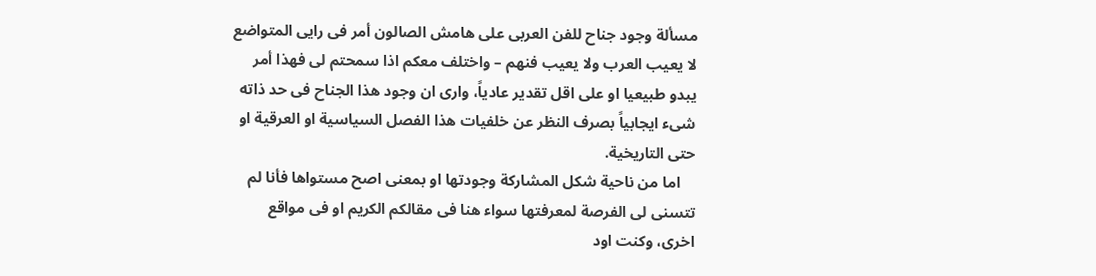مسألة وجود جناح للفن العربى على هامش الصالون أمر فى رايى المتواضع لا يعيب العرب ولا يعيب فنهم – واختلف معكم اذا سمحتم لى فهذا أمر يبدو طبيعيا او على اقل تقدير عادياً، وارى ان وجود هذا الجناح فى حد ذاته شىء ايجابياً بصرف النظر عن خلفيات هذا الفصل السياسية او العرقية او حتى التاريخية.
    اما من ناحية شكل المشاركة وجودتها او بمعنى اصح مستواها فأنا لم تتسنى لى الفرصة لمعرفتها سواء هنا فى مقالكم الكريم او فى مواقع اخرى، وكنت اود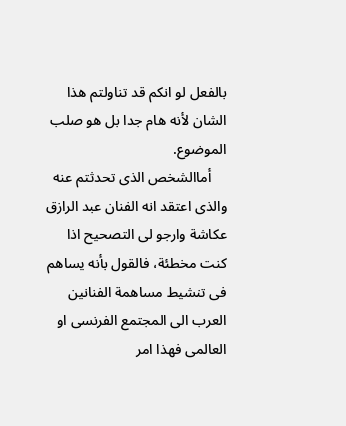بالفعل لو انكم قد تناولتم هذا الشان لأنه هام جدا بل هو صلب الموضوع.
    أماالشخص الذى تحدثتم عنه والذى اعتقد انه الفنان عبد الرازق عكاشة وارجو لى التصحيح اذا كنت مخطئة، فالقول بأنه يساهم فى تنشيط مساهمة الفنانين العرب الى المجتمع الفرنسى او العالمى فهذا امر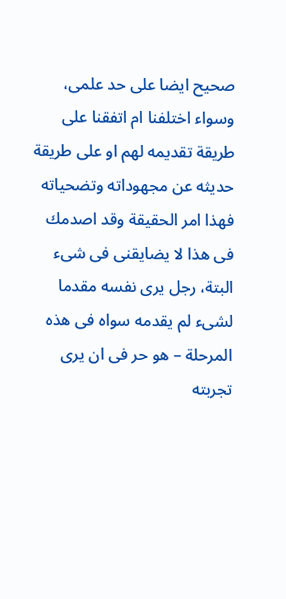صحيح ايضا على حد علمى، وسواء اختلفنا ام اتفقنا على طريقة تقديمه لهم او على طريقة حديثه عن مجهوداته وتضحياته فهذا امر الحقيقة وقد اصدمك فى هذا لا يضايقنى فى شىء البتة، رجل يرى نفسه مقدما لشىء لم يقدمه سواه فى هذه المرحلة – هو حر فى ان يرى تجربته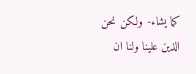كما يشاء- ولكن نحن الذين علينا ولنا ان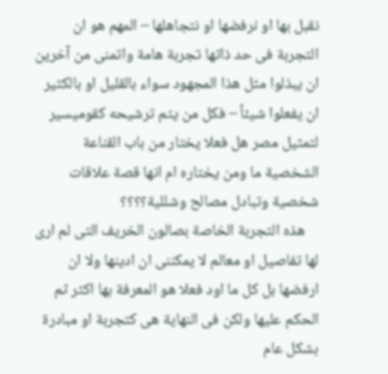نقبل بها او نرفضها او نتجاهلها – المهم هو ان التجربة فى حد ذاتها تجربة هامة واتمنى من آخرين ان يبذلوا مثل هذا المجهود سواء بالقليل او بالكثير ان يفعلوا شيئاً – فكل من يتم ترشيحه كقوميسير لتمثيل مصر هل فعلا يختار من باب القناعة الشخصية ما ومن يختاره ام انها قصة علاقات شخصية وتبادل مصالح وشللية؟؟؟؟
    هذه التجربة الخاصة بصالون الخريف التى لم ارى لها تفاصيل او معالم لا يمكننى ان ادينها ولا ان ارفضها بل كل ما اود فعلا هو المعرفة بها اكثر ثم الحكم عليها ولكن فى النهاية هى كتجربة او مبادرة بشكل عام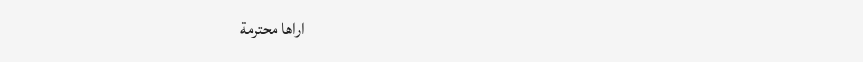اراها محترمة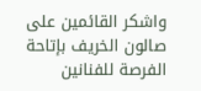واشكر القائمين على صالون الخريف بإتاحة الفرصة للفنانين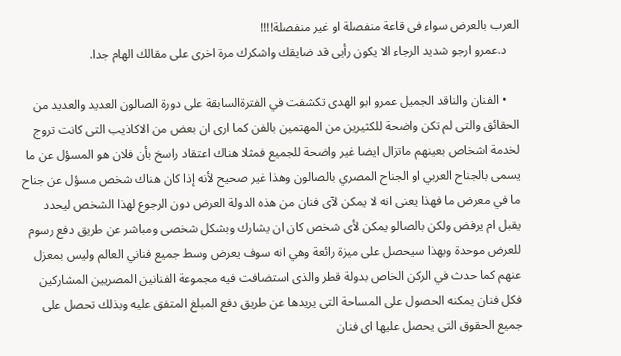العرب بالعرض سواء فى قاعة منفصلة او غير منفصلة!!!!
    د.عمرو ارجو شديد الرجاء الا يكون رأيى قد ضايقك واشكرك مرة اخرى على مقالك الهام جدا.

    • الفنان والناقد الجميل عمرو ابو الهدى تكشفت في الفترةالسابقة على دورة الصالون العديد والعديد من الحقائق والتى لم تكن واضحة للكثيرين من المهتمين بالفن كما ارى ان بعض من الاكاذيب التى كانت تروج لخدمة اشخاص بعينهم ماتزال ايضا غير واضحة للجميع فمثلا هناك اعتقاد راسخ بأن فلان هو المسؤل عن ما يسمى بالجناح العربي او الجناح المصري بالصالون وهذا غير صحيح لأنه إذا كان هناك شخص مسؤل عن جناح ما في معرض ما فهذا يعنى انه لا يمكن لآى فنان من هذه الدولة العرض دون الرجوع لهذا الشخص ليحدد يقبل ام يرفض ولكن بالصالو يمكن لأى شخص كان ان يشارك وبشكل شخصى ومباشر عن طريق دفع رسوم للعرض موحدة وبهذا سيحصل على ميزة رائعة وهي انه سوف يعرض وسط جميع فناني العالم وليس بمعزل عنهم كما حدث في الركن الخاص بدولة قطر والذى استضافت فيه مجموعة الفنانين المصريين المشاركين فكل فنان يمكنه الحصول على المساحة التى يريدها عن طريق دفع المبلغ المتفق عليه وبذلك تحصل على جميع الحقوق التى يحصل عليها اى فنان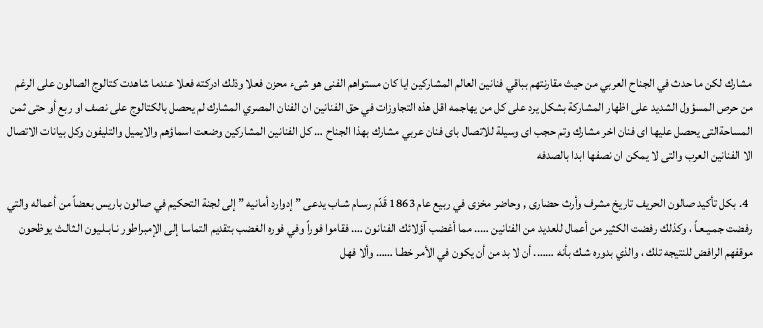مشارك لكن ما حدث في الجناح العربي من حيث مقارنتهم بباقي فنانين العالم المشاركين ايا كان مستواهم الفنى هو شىء محزن فعلا وذلك ادركته فعلا عندما شاهدت كتالوج الصالون على الرغم من حرص المسؤول الشديد على اظهار المشاركة بشكل يرد على كل من يهاجمه اقل هذه التجاوزات في حق الفنانين ان الفنان المصري المشارك لم يحصل بالكتالوج على نصف او ربع أو حتى ثمن المساحةالتى يحصل عليها اى فنان اخر مشارك وتم حجب اى وسيلة للاتصال باى فنان عربي مشارك بهذا الجناح … كل الفنانين المشاركين وضعت اسماؤهم والايميل والتليفون وكل بيانات الاتصال الا الفنانين العرب والتى لا يمكن ان نصفها ابدا بالصدفه

  4. بكل تأكيد صالون الحريف تاريخ مشرف وأرث حضارى , وحاضر مخزى في ربيع عام 1863 قَدّم رسـام شـاب يدعى ” إدوارد أمانيه ” إلى لجنة التحكيم في صالون باريس بعضاً من أعماله والتي رفضت جمـيـعـاً ، وكذلك رفضت الكثير من أعمال للعديد من الفنانين ….. مما أغضب آؤلائك الفنانون …. فقاموا فوراً وفي فوره الغضب بتقديم التماسا إلى الإمبراطور نـابـلـيون الـثالـث يوظحون موقفهم الرافض للنتيجه تلك ، والذي بدوره شـك بأنه ……. أن لا بد من أن يكون في الأمر خطـا …… وألا فهل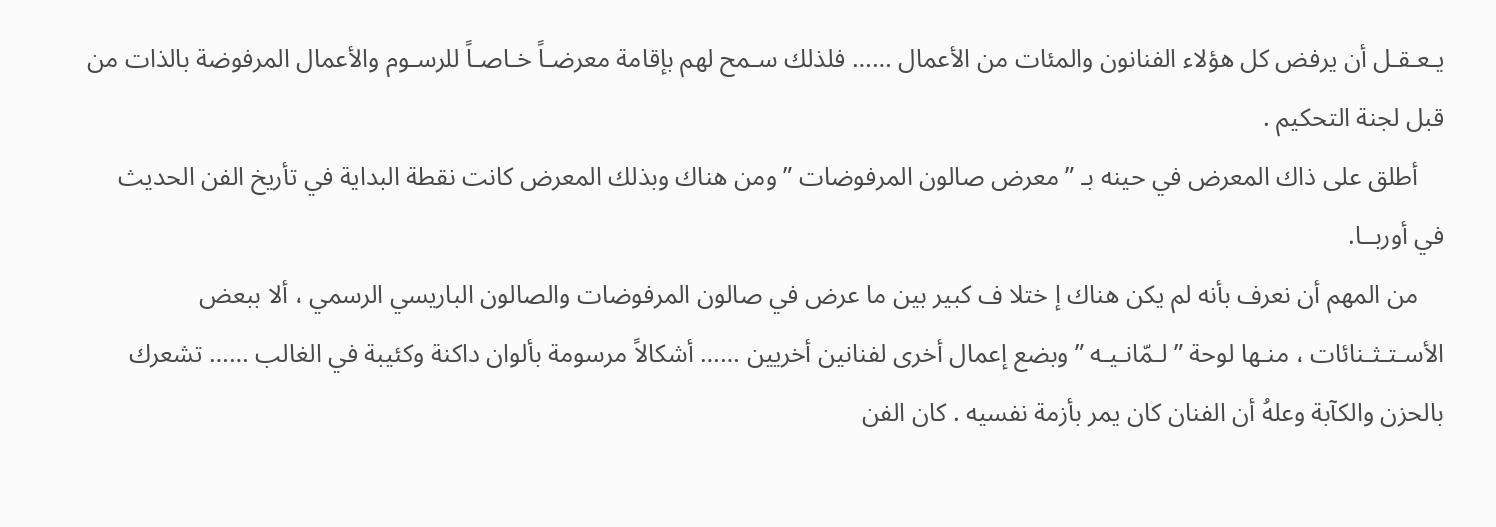يـعـقـل أن يرفض كل هؤلاء الفنانون والمئات من الأعمال …… فلذلك سـمح لهم بإقامة معرضـاً خـاصـاً للرسـوم والأعمال المرفوضة بالذات من قبل لجنة التحكيم .
    أطلق على ذاك المعرض في حينه بـ ” معرض صالون المرفوضات ” ومن هناك وبذلك المعرض كانت نقطة البداية في تأريخ الفن الحديث في أوربــا.
    من المهم أن نعرف بأنه لم يكن هناك إ ختلا ف كبير بين ما عرض في صالون المرفوضات والصالون الباريسي الرسمي ، ألا ببعض الأسـتـثـنائات ، منـها لوحة ” لـمّانـيـه ” وبضع إعمال أخرى لفنانين أخريين …… أشكالاً مرسومة بألوان داكنة وكئيبة في الغالب …… تشعرك بالحزن والكآبة وعلهُ أن الفنان كان يمر بأزمة نفسيه . كان الفن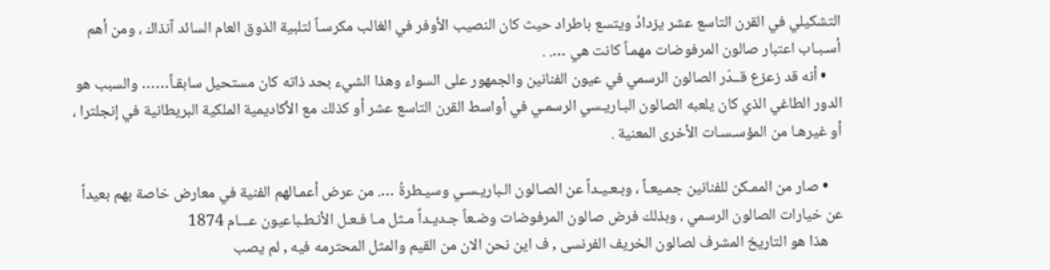التشكيلي في القرن التاسع عشر يزدادُ ويتسع باطراد حيث كان النصيب الأوفر في الغالب مكرسـاً لتلبية الذوق العام السائد آنذاك ، ومن أهم أسـبـاب اعتبار صالون المرفوضات مهمـاً كانت هي …. .
    • أنه قد زعزع قــدّر الصالون الرسمي في عيون الفنانين والجمهور على السواء وهذا الشيء بحد ذاته كان مستحيل سابقـاً…… والسبب هو الدور الطاغي الذي كان يلعبه الصالون البـاريـسي الرسمـي في أواسط القرن التاسع عشر أو كذلك مع الأكاديمية الملكية البريطانية في إنجلترا ، أو غيرهـا من المؤسـسـات الأخرى المعنية .

    • صار من الممـكن للفنانين جمـيعـاً ، وبـعـيـداً عن الصـالون الـباريـسـي وسيـطرةُ …. من عرض أعمـالهم الفنية في معارض خاصة بهم بعيداً عن خيارات الصالون الرسمي ، وبذلك فرض صالون المرفوضات وضـعاً جـديـداً مـثل مـا فـعـل الأنـطـباعيون عـــام 1874
    هذا هو التاريخ المشرف لصالون الخريف الفرنسى , ف اين نحن الان من القيم والمثل المحترمه فيه , لم يصب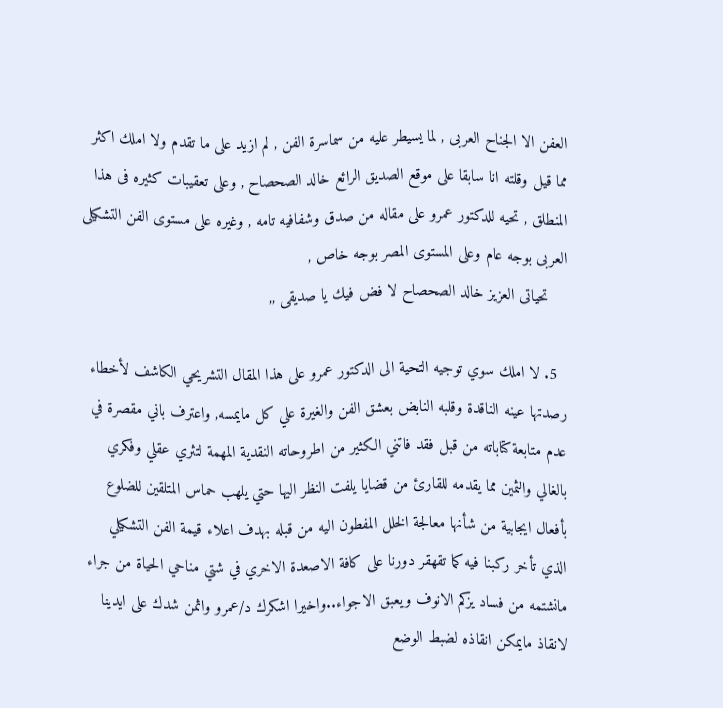العفن الا الجناح العربى , لما يسيطر عليه من سماسرة الفن , لم ازيد على ما تقدم ولا املك اكثر مما قيل وقلته انا سابقا على موقع الصديق الرائع خالد الصحصاح , وعلى تعقيبات كثيره فى هذا المنطلق , تحيه للدكتور عمرو على مقاله من صدق وشفافيه تامه , وغيره على مستوى الفن التشكيلى العربى بوجه عام وعلى المستوى المصر بوجه خاص ,
    تحياتى العزيز خالد الصحصاح لا فض فيك يا صديقى ,,

  5. لا املك سوي توجيه التحية الى الدكتور عمرو على هذا المقال التشريحي الكاشف لأخطاء رصدتها عينه الناقدة وقلبه النابض بعشق الفن والغيرة علي كل مايمسه, واعترف باني مقصرة في عدم متابعة كتاباته من قبل فقد فاتني الكثير من اطروحاته النقدية المهمة لتثري عقلي وفكري بالغالي والثمين مما يقدمه للقارئ من قضايا يلفت النظر اليها حتي يلهب حماس المتلقين للضلوع بأفعال ايجابية من شأنها معالجة الخلل المفطون اليه من قبله بهدف اعلاء قيمة الفن التشكيلي الذي تأخر ركبنا فيه كما تقهقر دورنا على كافة الاصعدة الاخري في شتي مناحي الحياة من جراء مانشتمه من فساد يزكم الانوف ويعبق الاجواء..واخيرا اشكرك د/عمرو واثمن شدك على ايدينا لانقاذ مايمكن انقاذه لضبط الوضع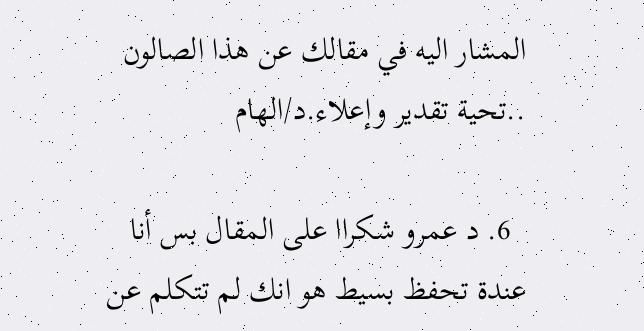المشار اليه في مقالك عن هذا الصالون ..تحية تقدير وإعلاء.د/الهام

  6. د عمرو شكراا على المقال بس أنا عندة تحفظ بسيط هو انك لم تتكلم عن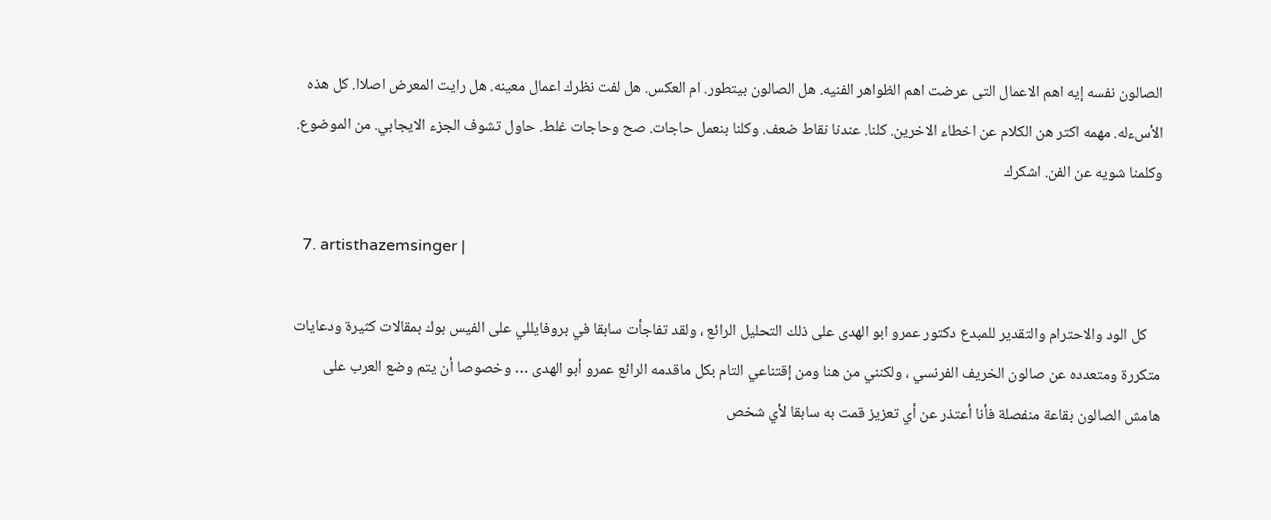الصالون نفسه إيه اهم الاعمال التى عرضت اهم الظواهر الفنيه. هل الصالون بيتطور. ام العكس. هل لفت نظرك اعمال معينه. هل رايت المعرض اصلاا. كل هذه الأسءله. مهمه اكتر هن الكلام عن اخطاء الاخرين. كلنا. عندنا نقاط ضعف. وكلنا بنعمل حاجات. صح وحاجات غلط. حاول تشوف الجزء الايجابي. من الموضوع. وكلمنا شويه عن الفن. اشكرك

  7. artisthazemsinger |

    كل الود والاحترام والتقدير للمبدع دكتور عمرو ابو الهدى على ذلك التحليل الرائع ، ولقد تفاجأت سابقا في بروفايللي على الفيس بوك بمقالات كثيرة ودعايات متكررة ومتعدده عن صالون الخريف الفرنسي ، ولكنني من هنا ومن إقتناعي التام بكل ماقدمه الرائع عمرو أبو الهدى … وخصوصا أن يتم وضع العرب على هامش الصالون بقاعة منفصلة فأنا أعتذر عن أي تعزيز قمت به سابقا لأي شخص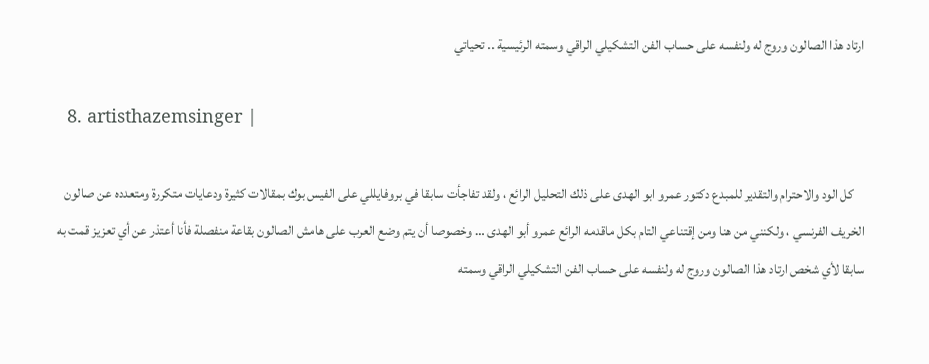ارتاد هذا الصالون وروج له ولنفسه على حساب الفن التشكيلي الراقي وسمته الرئيسية .. تحياتي

  8. artisthazemsinger |

    كل الود والاحترام والتقدير للمبدع دكتور عمرو ابو الهدى على ذلك التحليل الرائع ، ولقد تفاجأت سابقا في بروفايللي على الفيس بوك بمقالات كثيرة ودعايات متكررة ومتعدده عن صالون الخريف الفرنسي ، ولكنني من هنا ومن إقتناعي التام بكل ماقدمه الرائع عمرو أبو الهدى … وخصوصا أن يتم وضع العرب على هامش الصالون بقاعة منفصلة فأنا أعتذر عن أي تعزيز قمت به سابقا لأي شخص ارتاد هذا الصالون وروج له ولنفسه على حساب الفن التشكيلي الراقي وسمته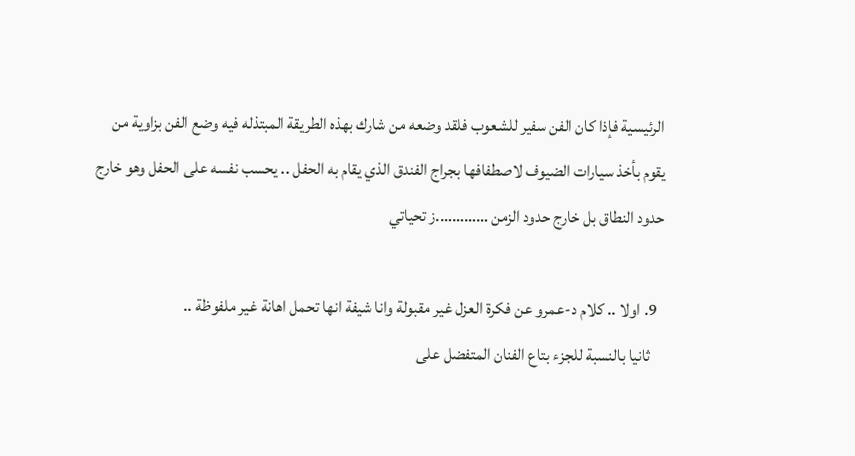الرئيسية فإذا كان الفن سفير للشعوب فلقد وضعه من شارك بهذه الطريقة المبتذله فيه وضع الفن بزاوية من يقوم بأخذ سيارات الضيوف لاصطفافها بجراج الفندق الذي يقام به الحفل .. يحسب نفسه على الحفل وهو خارج حدود النطاق بل خارج حدود الزمن ………….ز تحياتي

  9. اولا .. كلام د-عمرو عن فكرة العزل غير مقبولة وانا شيفة انها تحمل اهانة غير ملفوظة ..
    ثانيا بالنسبة للجزء بتاع الفنان المتفضل على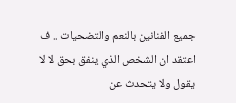جميع الفنانين بالنعم والتضحيات .. ف اعتقد ان الشخص الذي ينفق بحق لا لا يقول ولا يتحدث عن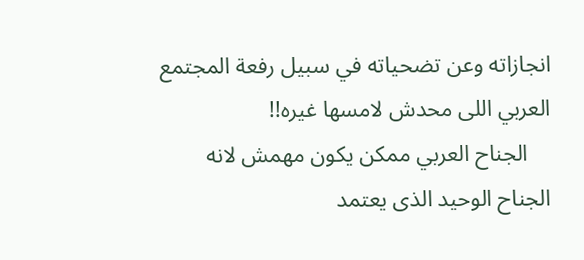انجازاته وعن تضحياته في سبيل رفعة المجتمع العربي اللى محدش لامسها غيره!!
    الجناح العربي ممكن يكون مهمش لانه الجناح الوحيد الذى يعتمد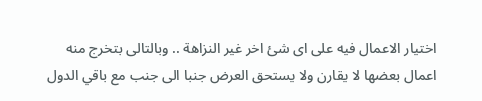اختيار الاعمال فيه على اى شئ اخر غير النزاهة .. وبالتالى بتخرج منه اعمال بعضها لا يقارن ولا يستحق العرض جنبا الى جنب مع باقي الدول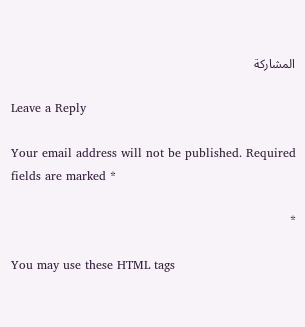المشاركة

Leave a Reply

Your email address will not be published. Required fields are marked *

*

You may use these HTML tags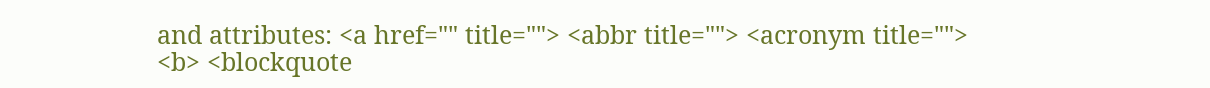and attributes: <a href="" title=""> <abbr title=""> <acronym title=""> <b> <blockquote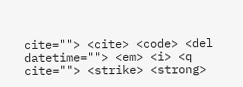cite=""> <cite> <code> <del datetime=""> <em> <i> <q cite=""> <strike> <strong>